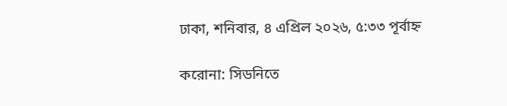ঢাকা, শনিবার, ৪ এপ্রিল ২০২৬, ৫:৩৩ পূর্বাহ্ন

করোনা: সিডনিতে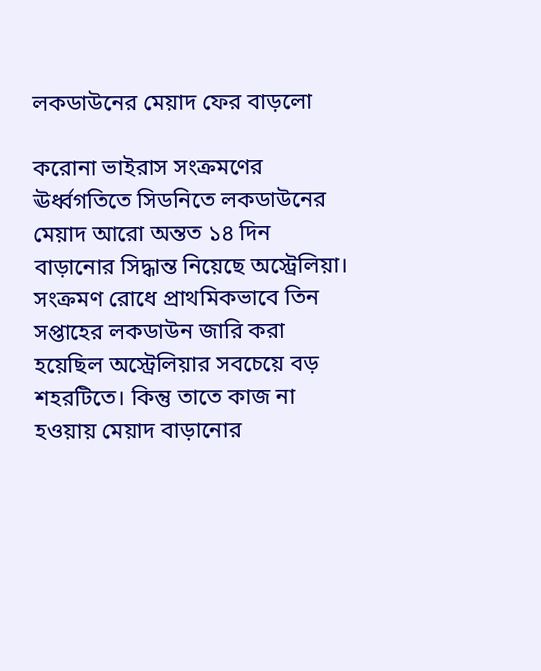লকডাউনের মেয়াদ ফের বাড়লো

করোনা ভাইরাস সংক্রমণের ঊর্ধ্বগতিতে সিডনিতে লকডাউনের মেয়াদ আরো অন্তত ১৪ দিন বাড়ানোর সিদ্ধান্ত নিয়েছে অস্ট্রেলিয়া। সংক্রমণ রোধে প্রাথমিকভাবে তিন সপ্তাহের লকডাউন জারি করা হয়েছিল অস্ট্রেলিয়ার সবচেয়ে বড় শহরটিতে। কিন্তু তাতে কাজ না হওয়ায় মেয়াদ বাড়ানোর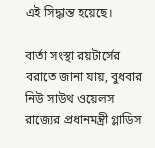এই সিদ্ধান্ত হয়েছে।

বার্তা সংস্থা রয়টার্সের বরাতে জানা যায়, বুধবার নিউ সাউথ ওয়েলস রাজ্যের প্রধানমন্ত্রী গ্লাডিস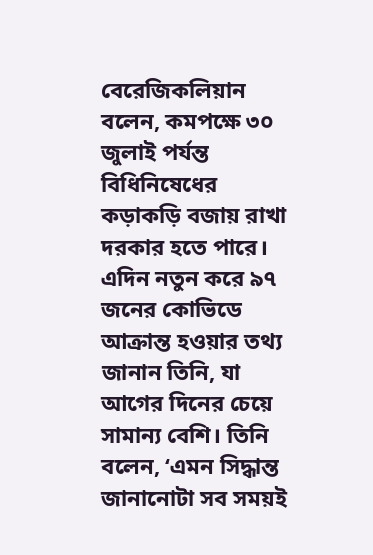বেরেজিকলিয়ান বলেন, কমপক্ষে ৩০ জুলাই পর্যন্ত বিধিনিষেধের কড়াকড়ি বজায় রাখা দরকার হতে পারে। এদিন নতুন করে ৯৭ জনের কোভিডে আক্রান্ত হওয়ার তথ্য জানান তিনি, যা আগের দিনের চেয়ে সামান্য বেশি। তিনি বলেন, ‘এমন সিদ্ধান্ত জানানোটা সব সময়ই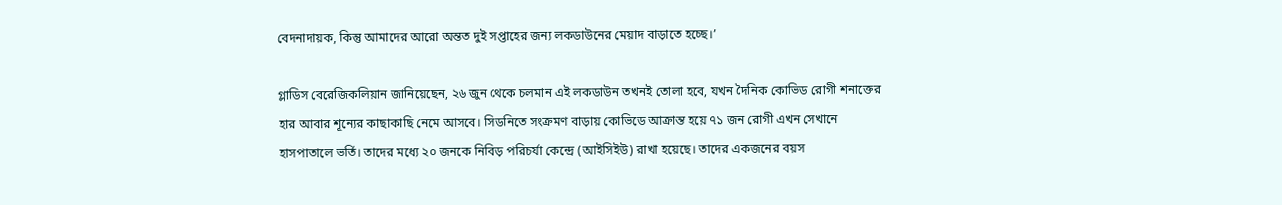বেদনাদায়ক, কিন্তু আমাদের আরো অন্তত দুই সপ্তাহের জন্য লকডাউনের মেয়াদ বাড়াতে হচ্ছে।’

গ্লাডিস বেরেজিকলিয়ান জানিয়েছেন, ২৬ জুন থেকে চলমান এই লকডাউন তখনই তোলা হবে, যখন দৈনিক কোভিড রোগী শনাক্তের হার আবার শূন্যের কাছাকাছি নেমে আসবে। সিডনিতে সংক্রমণ বাড়ায় কোভিডে আক্রান্ত হয়ে ৭১ জন রোগী এখন সেখানে হাসপাতালে ভর্তি। তাদের মধ্যে ২০ জনকে নিবিড় পরিচর্যা কেন্দ্রে (আইসিইউ) রাখা হয়েছে। তাদের একজনের বয়স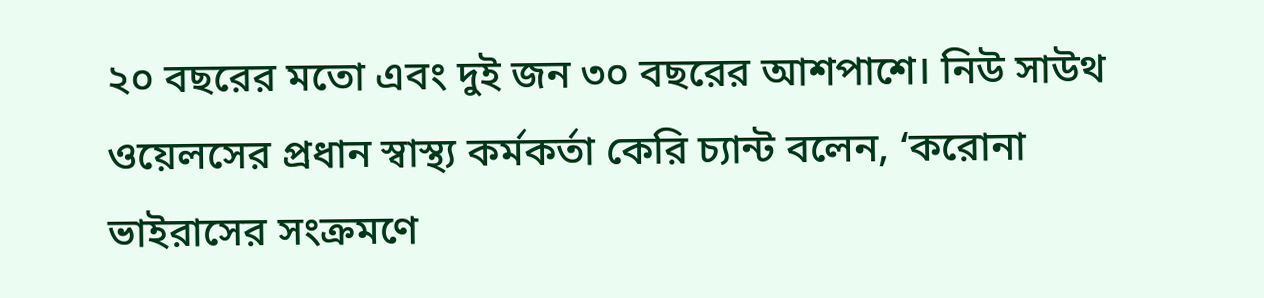২০ বছরের মতো এবং দুই জন ৩০ বছরের আশপাশে। নিউ সাউথ ওয়েলসের প্রধান স্বাস্থ্য কর্মকর্তা কেরি চ্যান্ট বলেন, ‘করোনা ভাইরাসের সংক্রমণে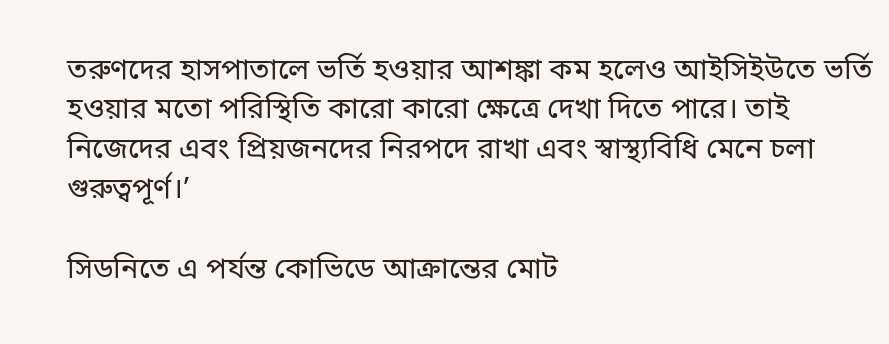তরুণদের হাসপাতালে ভর্তি হওয়ার আশঙ্কা কম হলেও আইসিইউতে ভর্তি হওয়ার মতো পরিস্থিতি কারো কারো ক্ষেত্রে দেখা দিতে পারে। তাই নিজেদের এবং প্রিয়জনদের নিরপদে রাখা এবং স্বাস্থ্যবিধি মেনে চলা গুরুত্বপূর্ণ।’

সিডনিতে এ পর্যন্ত কোভিডে আক্রান্তের মোট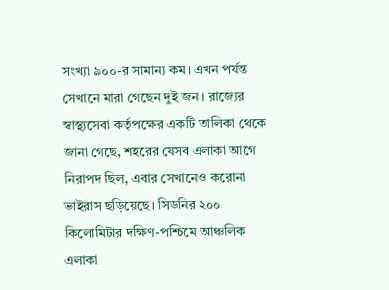সংখ্যা ৯০০-র সামান্য কম। এখন পর্যন্ত সেখানে মারা গেছেন দুই জন। রাজ্যের স্বাস্থ্যসেবা কর্তৃপক্ষের একটি তালিকা থেকে জানা গেছে, শহরের যেসব এলাকা আগে নিরাপদ ছিল, এবার সেখানেও করোনা ভাইরাস ছড়িয়েছে। সিডনির ২০০ কিলোমিটার দক্ষিণ-পশ্চিমে আঞ্চলিক এলাকা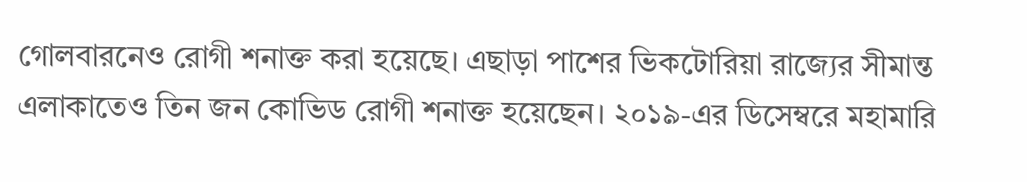গোলবারনেও রোগী শনাক্ত করা হয়েছে। এছাড়া পাশের ভিকটোরিয়া রাজ্যের সীমান্ত এলাকাতেও তিন জন কোভিড রোগী শনাক্ত হয়েছেন। ২০১৯-এর ডিসেম্বরে মহামারি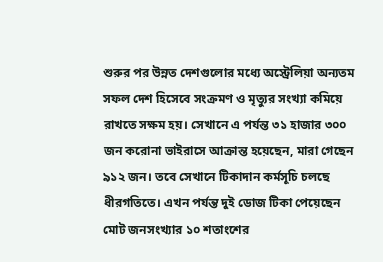শুরুর পর উন্নত দেশগুলোর মধ্যে অস্ট্রেলিয়া অন্যতম সফল দেশ হিসেবে সংক্রমণ ও মৃত্যুর সংখ্যা কমিয়ে রাখতে সক্ষম হয়। সেখানে এ পর্যন্ত ৩১ হাজার ৩০০ জন করোনা ভাইরাসে আক্রান্ত হয়েছেন, মারা গেছেন ৯১২ জন। তবে সেখানে টিকাদান কর্মসূচি চলছে ধীরগতিতে। এখন পর্যন্ত দুই ডোজ টিকা পেয়েছেন মোট জনসংখ্যার ১০ শতাংশের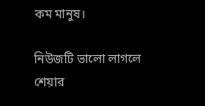কম মানুষ।

নিউজটি ভালো লাগলে শেয়ার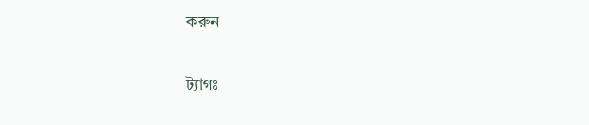করুন

ট্যাগঃ